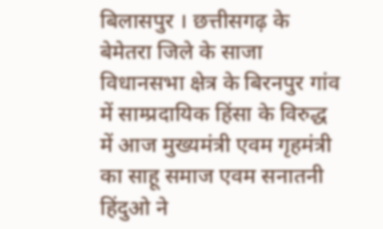बिलासपुर । छत्तीसगढ़ के बेमेतरा जिले के साजा विधानसभा क्षेत्र के बिरनपुर गांव में साम्प्रदायिक हिंसा के विरुद्ध में आज मुख्यमंत्री एवम गृहमंत्री का साहू समाज एवम सनातनी हिंदुओ ने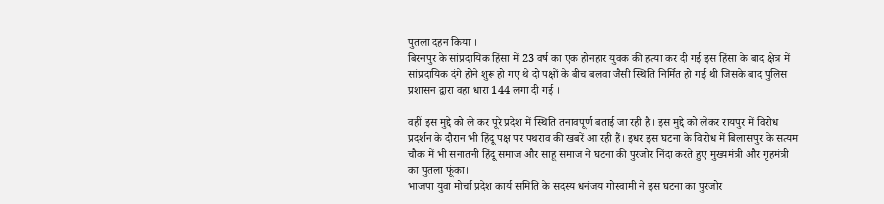पुतला दहन किया ।
बिरनपुर के सांप्रदायिक हिंसा में 23 वर्ष का एक होनहार युवक की हत्या कर दी गई इस हिंसा के बाद क्षेत्र में सांप्रदायिक दंगे होने शुरू हो गए थे दो पक्षों के बीच बलवा जैसी स्थिति निर्मित हो गई थी जिसके बाद पुलिस प्रशासन द्वारा वहा धारा 144 लगा दी गई ।

वहीं इस मुद्दे को ले कर पूरे प्रदेश में स्थिति तनावपूर्ण बताई जा रही है। इस मुद्दे को लेकर रायपुर में विरोध प्रदर्शन के दौरान भी हिंदू पक्ष पर पथराव की खबरें आ रही हैं। इधर इस घटना के विरोध में बिलासपुर के सत्यम चौक में भी सनातनी हिंदू समाज और साहू समाज ने घटना की पुरजोर निंदा करते हुए मुख्यमंत्री और गृहमंत्री का पुतला फूंका।
भाजपा युवा मोर्चा प्रदेश कार्य समिति के सदस्य धनंजय गोस्वामी ने इस घटना का पुरजोर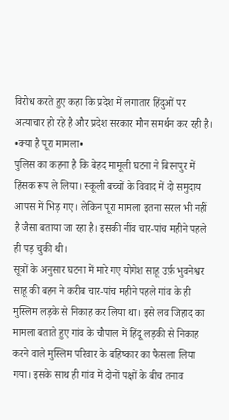विरोध करते हुए कहा कि प्रदेश में लगातार हिंदुओं पर अत्याचार हो रहे है और प्रदेश सरकार मौन समर्थन कर रही है।
•क्या है पूरा मामला•
पुलिस का कहना है कि बेहद मामूली घटना ने बिरनपुर में हिंसक रूप ले लिया। स्कूली बच्चों के विवाद में दो समुदाय आपस में भिड़ गए। लेकिन पूरा मामला इतना सरल भी नहीं है जैसा बताया जा रहा है। इसकी नींव चार-पांच महीने पहले ही पड़ चुकी थी।
सूत्रों के अनुसार घटना में मारे गए योगेश साहू उर्फ़ भुवनेश्वर साहू की बहन ने करीब चार-पांच महीने पहले गांव के ही मुस्लिम लड़के से निकाह कर लिया था। इसे लव जिहाद का मामला बताते हुए गांव के चौपाल में हिंदू लड़की से निकाह करने वाले मुस्लिम परिवार के बहिष्कार का फैसला लिया गया। इसके साथ ही गांव में दोनों पक्षों के बीच तनाव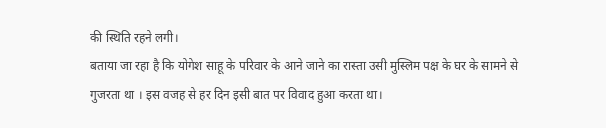की स्थिति रहने लगी।
बताया जा रहा है कि योगेश साहू के परिवार के आने जाने का रास्ता उसी मुस्लिम पक्ष के घर के सामने से गुजरता था । इस वजह से हर दिन इसी बात पर विवाद हुआ करता था।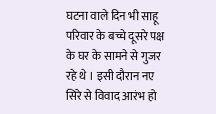घटना वाले दिन भी साहू परिवार के बच्चे दूसरे पक्ष के घर के सामने से गुजर रहे थे । इसी दौरान नए सिरे से विवाद आरंभ हो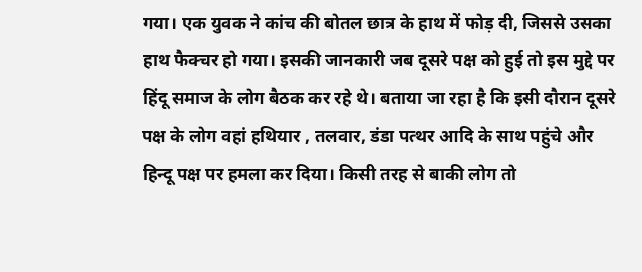गया। एक युवक ने कांच की बोतल छात्र के हाथ में फोड़ दी, जिससे उसका हाथ फैक्चर हो गया। इसकी जानकारी जब दूसरे पक्ष को हुई तो इस मुद्दे पर हिंदू समाज के लोग बैठक कर रहे थे। बताया जा रहा है कि इसी दौरान दूसरे पक्ष के लोग वहां हथियार , तलवार, डंडा पत्थर आदि के साथ पहुंचे और हिन्दू पक्ष पर हमला कर दिया। किसी तरह से बाकी लोग तो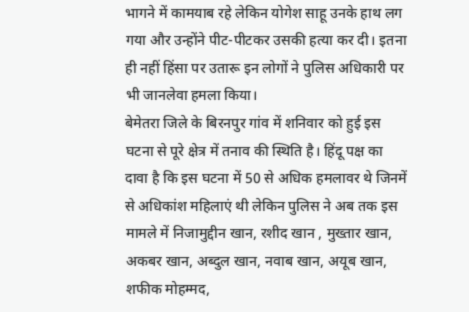भागने में कामयाब रहे लेकिन योगेश साहू उनके हाथ लग गया और उन्होंने पीट-पीटकर उसकी हत्या कर दी। इतना ही नहीं हिंसा पर उतारू इन लोगों ने पुलिस अधिकारी पर भी जानलेवा हमला किया।
बेमेतरा जिले के बिरनपुर गांव में शनिवार को हुई इस घटना से पूरे क्षेत्र में तनाव की स्थिति है। हिंदू पक्ष का दावा है कि इस घटना में 50 से अधिक हमलावर थे जिनमें से अधिकांश महिलाएं थी लेकिन पुलिस ने अब तक इस मामले में निजामुद्दीन खान, रशीद खान , मुख्तार खान, अकबर खान, अब्दुल खान, नवाब खान, अयूब खान, शफीक मोहम्मद,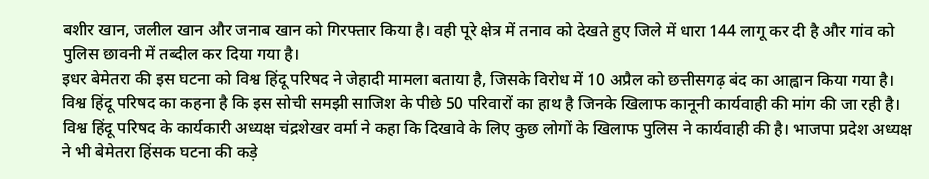बशीर खान, जलील खान और जनाब खान को गिरफ्तार किया है। वही पूरे क्षेत्र में तनाव को देखते हुए जिले में धारा 144 लागू कर दी है और गांव को पुलिस छावनी में तब्दील कर दिया गया है।
इधर बेमेतरा की इस घटना को विश्व हिंदू परिषद ने जेहादी मामला बताया है, जिसके विरोध में 10 अप्रैल को छत्तीसगढ़ बंद का आह्वान किया गया है। विश्व हिंदू परिषद का कहना है कि इस सोची समझी साजिश के पीछे 50 परिवारों का हाथ है जिनके खिलाफ कानूनी कार्यवाही की मांग की जा रही है।
विश्व हिंदू परिषद के कार्यकारी अध्यक्ष चंद्रशेखर वर्मा ने कहा कि दिखावे के लिए कुछ लोगों के खिलाफ पुलिस ने कार्यवाही की है। भाजपा प्रदेश अध्यक्ष ने भी बेमेतरा हिंसक घटना की कड़े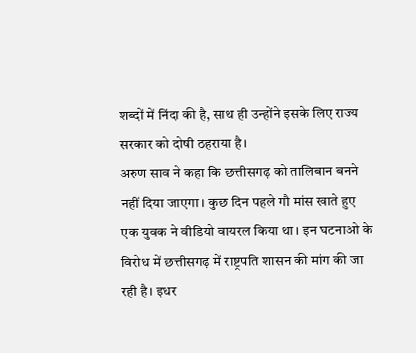शब्दों में निंदा की है, साथ ही उन्होंने इसके लिए राज्य सरकार को दोषी ठहराया है।
अरुण साव ने कहा कि छत्तीसगढ़ को तालिबान बनने नहीं दिया जाएगा। कुछ दिन पहले गौ मांस खाते हुए एक युवक ने वीडियो वायरल किया था। इन घटनाओ के विरोध में छत्तीसगढ़ में राष्ट्रपति शासन की मांग की जा रही है। इधर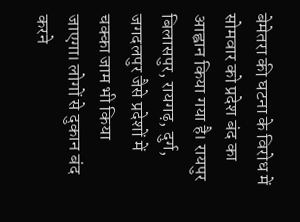बेमेतरा की घटना के विरोध में सोमवार को प्रदेश बंद का आह्वान किया गया है। रायपुर बिलासपुर, रायगढ़, दुर्ग, जगदलपुर जैसे प्रदेशों में चक्का जाम भी किया जाएगा। लोगों से दुकान बंद करने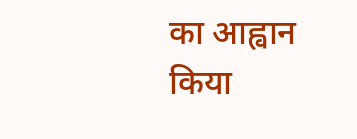का आह्वान किया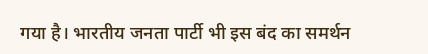गया है। भारतीय जनता पार्टी भी इस बंद का समर्थन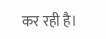कर रही है।